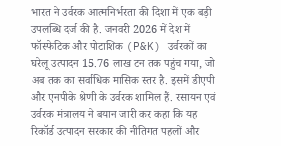भारत ने उर्वरक आत्मनिर्भरता की दिशा में एक बड़ी उपलब्धि दर्ज की है. जनवरी 2026 में देश में फॉस्फेटिक और पोटाशिक (P&K) उर्वरकों का घरेलू उत्पादन 15.76 लाख टन तक पहुंच गया, जो अब तक का सर्वाधिक मासिक स्तर है. इसमें डीएपी और एनपीके श्रेणी के उर्वरक शामिल हैं. रसायन एवं उर्वरक मंत्रालय ने बयान जारी कर कहा कि यह रिकॉर्ड उत्पादन सरकार की नीतिगत पहलों और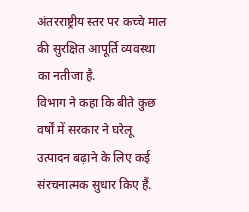अंतरराष्ट्रीय स्तर पर कच्चे माल की सुरक्षित आपूर्ति व्यवस्था का नतीजा है.
विभाग ने कहा कि बीते कुछ वर्षों में सरकार ने घरेलू उत्पादन बढ़ाने के लिए कई संरचनात्मक सुधार किए हैं.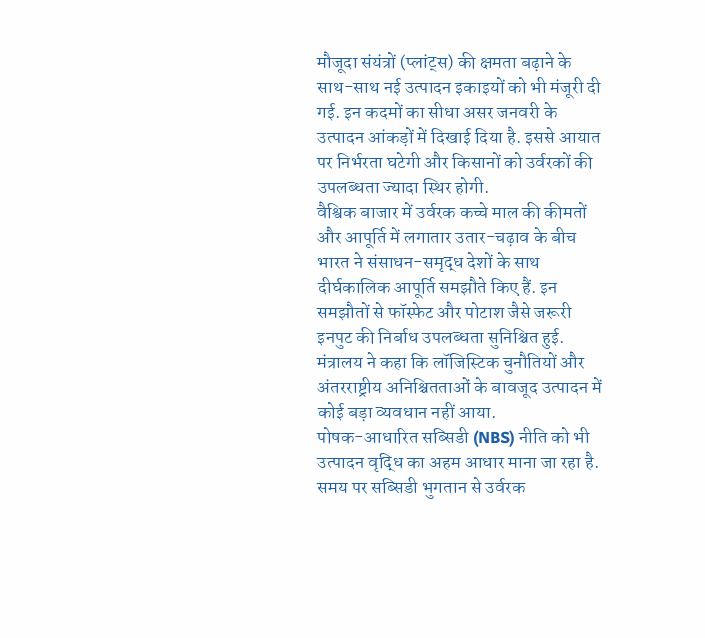मौजूदा संयंत्रों (प्लांट्स) की क्षमता बढ़ाने के साथ-साथ नई उत्पादन इकाइयों को भी मंजूरी दी गई. इन कदमों का सीधा असर जनवरी के उत्पादन आंकड़ों में दिखाई दिया है. इससे आयात पर निर्भरता घटेगी और किसानों को उर्वरकों की उपलब्धता ज्यादा स्थिर होगी.
वैश्विक बाजार में उर्वरक कच्चे माल की कीमतों और आपूर्ति में लगातार उतार-चढ़ाव के बीच भारत ने संसाधन-समृद्ध देशों के साथ दीर्घकालिक आपूर्ति समझौते किए हैं. इन समझौतों से फॉस्फेट और पोटाश जैसे जरूरी इनपुट की निर्बाध उपलब्धता सुनिश्चित हुई. मंत्रालय ने कहा कि लॉजिस्टिक चुनौतियों और अंतरराष्ट्रीय अनिश्चितताओं के बावजूद उत्पादन में कोई बड़ा व्यवधान नहीं आया.
पोषक-आधारित सब्सिडी (NBS) नीति को भी उत्पादन वृद्धि का अहम आधार माना जा रहा है. समय पर सब्सिडी भुगतान से उर्वरक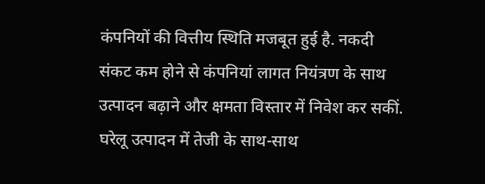कंपनियों की वित्तीय स्थिति मजबूत हुई है. नकदी संकट कम होने से कंपनियां लागत नियंत्रण के साथ उत्पादन बढ़ाने और क्षमता विस्तार में निवेश कर सकीं.
घरेलू उत्पादन में तेजी के साथ-साथ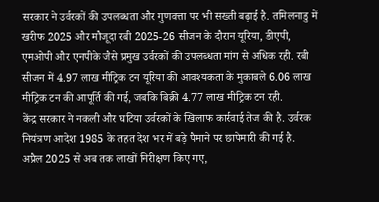सरकार ने उर्वरकों की उपलब्धता और गुणवत्ता पर भी सख्ती बढ़ाई है. तमिलनाडु में खरीफ 2025 और मौजूदा रबी 2025-26 सीजन के दौरान यूरिया, डीएपी, एमओपी और एनपीके जैसे प्रमुख उर्वरकों की उपलब्धता मांग से अधिक रही. रबी सीजन में 4.97 लाख मीट्रिक टन यूरिया की आवश्यकता के मुकाबले 6.06 लाख मीट्रिक टन की आपूर्ति की गई, जबकि बिक्री 4.77 लाख मीट्रिक टन रही.
केंद्र सरकार ने नकली और घटिया उर्वरकों के खिलाफ कार्रवाई तेज की है. उर्वरक नियंत्रण आदेश 1985 के तहत देश भर में बड़े पैमाने पर छापेमारी की गई है. अप्रैल 2025 से अब तक लाखों निरीक्षण किए गए,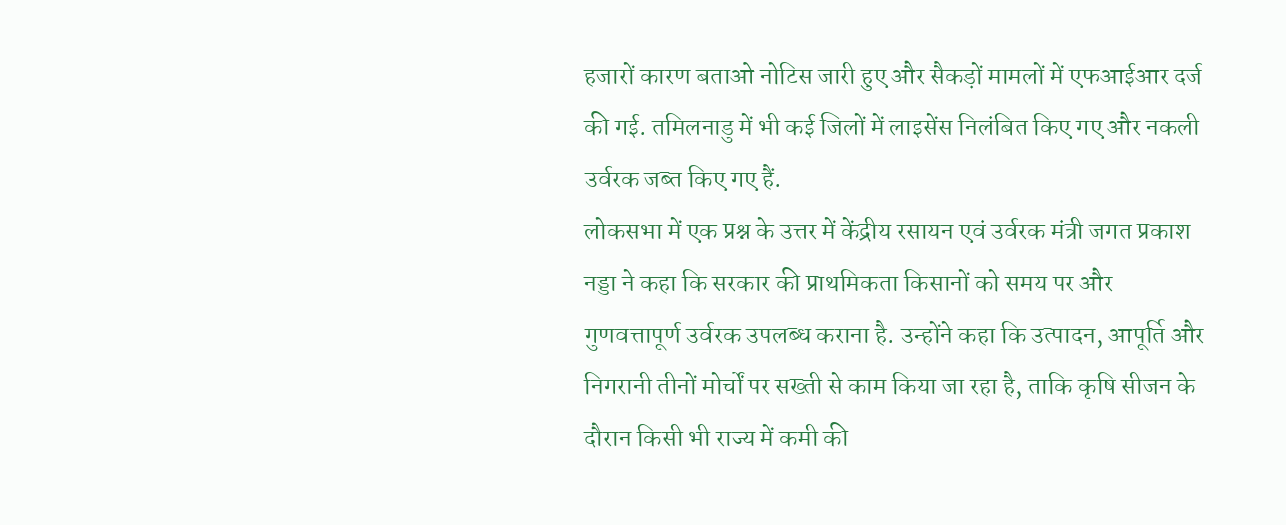हजारों कारण बताओ नोटिस जारी हुए और सैकड़ों मामलों में एफआईआर दर्ज की गई. तमिलनाडु में भी कई जिलों में लाइसेंस निलंबित किए गए और नकली उर्वरक जब्त किए गए हैं.
लोकसभा में एक प्रश्न के उत्तर में केंद्रीय रसायन एवं उर्वरक मंत्री जगत प्रकाश नड्डा ने कहा कि सरकार की प्राथमिकता किसानों को समय पर और गुणवत्तापूर्ण उर्वरक उपलब्ध कराना है. उन्होंने कहा कि उत्पादन, आपूर्ति और निगरानी तीनों मोर्चों पर सख्ती से काम किया जा रहा है, ताकि कृषि सीजन के दौरान किसी भी राज्य में कमी की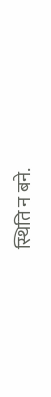स्थिति न बने.